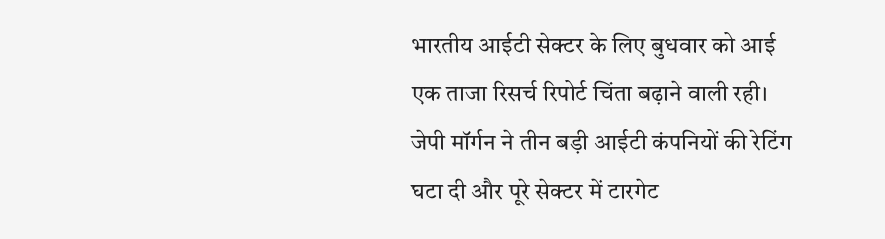भारतीय आईटी सेक्टर के लिए बुधवार को आई एक ताजा रिसर्च रिपोर्ट चिंता बढ़ाने वाली रही। जेपी मॉर्गन ने तीन बड़ी आईटी कंपनियों की रेटिंग घटा दी और पूरे सेक्टर में टारगेट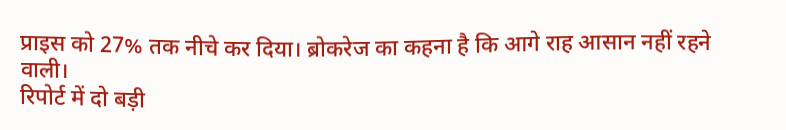प्राइस को 27% तक नीचे कर दिया। ब्रोकरेज का कहना है कि आगे राह आसान नहीं रहने वाली।
रिपोर्ट में दो बड़ी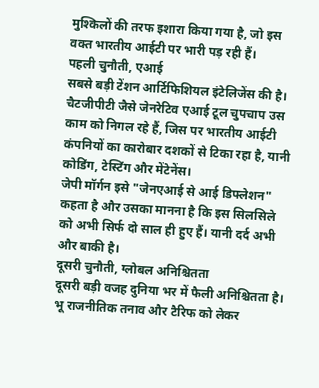मुश्किलों की तरफ इशारा किया गया है, जो इस वक्त भारतीय आईटी पर भारी पड़ रही हैं।
पहली चुनौती, एआई
सबसे बड़ी टेंशन आर्टिफिशियल इंटेलिजेंस की है। चैटजीपीटी जैसे जेनरेटिव एआई टूल चुपचाप उस काम को निगल रहे हैं, जिस पर भारतीय आईटी कंपनियों का कारोबार दशकों से टिका रहा है, यानी कोडिंग, टेस्टिंग और मेंटेनेंस।
जेपी मॉर्गन इसे "जेनएआई से आई डिफ्लेशन" कहता है और उसका मानना है कि इस सिलसिले को अभी सिर्फ दो साल ही हुए हैं। यानी दर्द अभी और बाकी है।
दूसरी चुनौती, ग्लोबल अनिश्चितता
दूसरी बड़ी वजह दुनिया भर में फैली अनिश्चितता है। भू राजनीतिक तनाव और टैरिफ को लेकर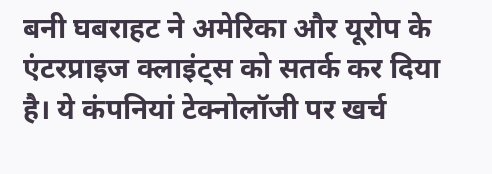बनी घबराहट ने अमेरिका और यूरोप के एंटरप्राइज क्लाइंट्स को सतर्क कर दिया है। ये कंपनियां टेक्नोलॉजी पर खर्च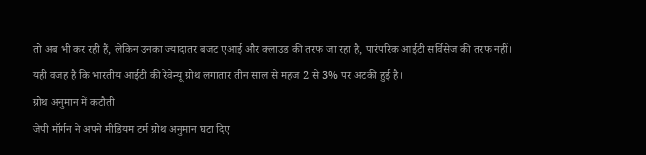तो अब भी कर रही हैं, लेकिन उनका ज्यादातर बजट एआई और क्लाउड की तरफ जा रहा है, पारंपरिक आईटी सर्विसेज की तरफ नहीं।
यही वजह है कि भारतीय आईटी की रेवेन्यू ग्रोथ लगातार तीन साल से महज 2 से 3% पर अटकी हुई है।
ग्रोथ अनुमान में कटौती
जेपी मॉर्गन ने अपने मीडियम टर्म ग्रोथ अनुमान घटा दिए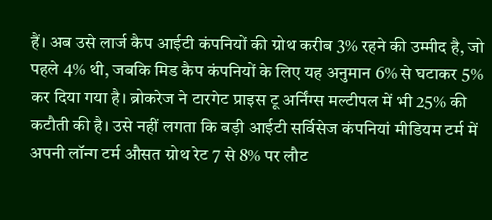हैं। अब उसे लार्ज कैप आईटी कंपनियों की ग्रोथ करीब 3% रहने की उम्मीद है, जो पहले 4% थी, जबकि मिड कैप कंपनियों के लिए यह अनुमान 6% से घटाकर 5% कर दिया गया है। ब्रोकरेज ने टारगेट प्राइस टू अर्निंग्स मल्टीपल में भी 25% की कटौती की है। उसे नहीं लगता कि बड़ी आईटी सर्विसेज कंपनियां मीडियम टर्म में अपनी लॉन्ग टर्म औसत ग्रोथ रेट 7 से 8% पर लौट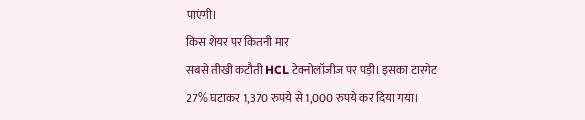पाएंगी।
किस शेयर पर कितनी मार
सबसे तीखी कटौती HCL टेक्नोलॉजीज पर पड़ी। इसका टारगेट 27% घटाकर 1,370 रुपये से 1,000 रुपये कर दिया गया।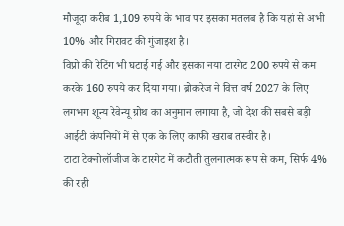मौजूदा करीब 1,109 रुपये के भाव पर इसका मतलब है कि यहां से अभी 10% और गिरावट की गुंजाइश है।
विप्रो की रेटिंग भी घटाई गई और इसका नया टारगेट 200 रुपये से कम करके 160 रुपये कर दिया गया। ब्रोकरेज ने वित्त वर्ष 2027 के लिए लगभग शून्य रेवेन्यू ग्रोथ का अनुमान लगाया है, जो देश की सबसे बड़ी आईटी कंपनियों में से एक के लिए काफी खराब तस्वीर है।
टाटा टेक्नोलॉजीज के टारगेट में कटौती तुलनात्मक रूप से कम, सिर्फ 4% की रही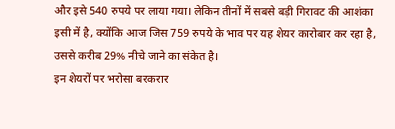और इसे 540 रुपये पर लाया गया। लेकिन तीनों में सबसे बड़ी गिरावट की आशंका इसी में है, क्योंकि आज जिस 759 रुपये के भाव पर यह शेयर कारोबार कर रहा है, उससे करीब 29% नीचे जाने का संकेत है।
इन शेयरों पर भरोसा बरकरार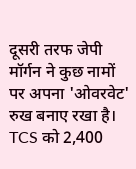दूसरी तरफ जेपी मॉर्गन ने कुछ नामों पर अपना 'ओवरवेट' रुख बनाए रखा है। TCS को 2,400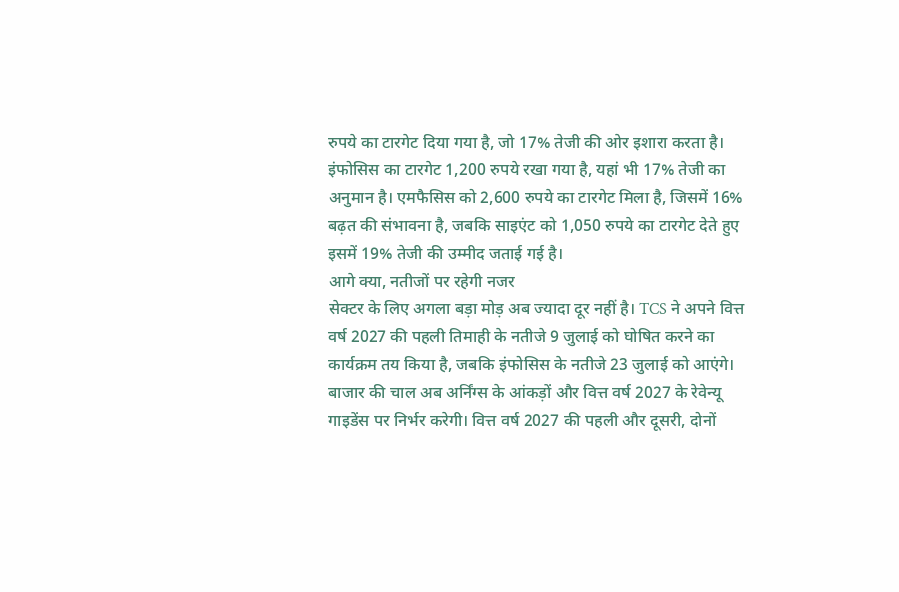रुपये का टारगेट दिया गया है, जो 17% तेजी की ओर इशारा करता है। इंफोसिस का टारगेट 1,200 रुपये रखा गया है, यहां भी 17% तेजी का अनुमान है। एमफैसिस को 2,600 रुपये का टारगेट मिला है, जिसमें 16% बढ़त की संभावना है, जबकि साइएंट को 1,050 रुपये का टारगेट देते हुए इसमें 19% तेजी की उम्मीद जताई गई है।
आगे क्या, नतीजों पर रहेगी नजर
सेक्टर के लिए अगला बड़ा मोड़ अब ज्यादा दूर नहीं है। TCS ने अपने वित्त वर्ष 2027 की पहली तिमाही के नतीजे 9 जुलाई को घोषित करने का कार्यक्रम तय किया है, जबकि इंफोसिस के नतीजे 23 जुलाई को आएंगे। बाजार की चाल अब अर्निंग्स के आंकड़ों और वित्त वर्ष 2027 के रेवेन्यू गाइडेंस पर निर्भर करेगी। वित्त वर्ष 2027 की पहली और दूसरी, दोनों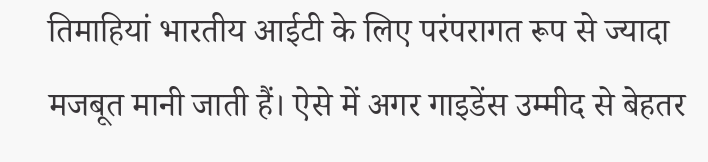तिमाहियां भारतीय आईटी के लिए परंपरागत रूप से ज्यादा मजबूत मानी जाती हैं। ऐसे में अगर गाइडेंस उम्मीद से बेहतर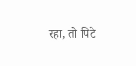रहा, तो पिटे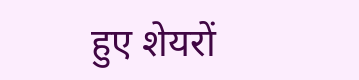हुए शेयरों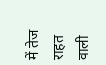में तेज राहत वाली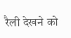रैली देखने को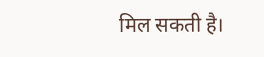मिल सकती है।